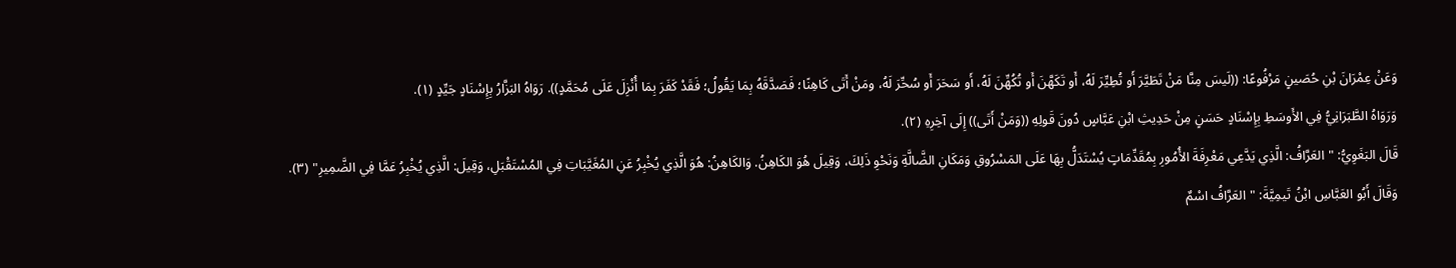وَعَنْ عِمْرَانَ بْنِ حُصَينٍ مَرْفُوعًا: ((لَيسَ مِنَّا مَنْ تَطَيَّرَ أَو تُطِيِّرَ لَهُ، أَو تَكَهَّنَ أَو تُكُهِّنَ لَهُ، أَو سَحَرَ أَو سُحِّرَ لَهُ، ومَنْ أَتَى كَاهِنًا؛ فَصَدَّقَهُ بِمَا يَقُولُ؛ فَقَدْ كَفَرَ بِمَا أُنْزِلَ عَلَى مُحَمَّدٍ)). رَوَاهُ البَزَّارُ بِإِسْنَادٍ جَيِّدٍ (١).
وَرَوَاهُ الطَّبَرَانِيُّ فِي الأَوسَطِ بِإِسْنَادٍ حَسَنٍ مِنْ حَدِيثِ ابْنِ عَبَّاسٍ دُونَ قَولِهِ ((وَمَنْ أَتَى)) إِلَى آخِرِهِ (٢).
قَالَ البَغَوِيُّ: "العَرَّافُ: الَّذِي يَدَّعِي مَعْرِفَةَ الأُمُورِ بِمُقَدِّمَاتٍ يُسْتَدَلُّ بِهَا عَلَى المَسْرُوقِ وَمَكَانِ الضَّالَّةِ وَنَحْوِ ذَلِكَ، وَقِيلَ هُوَ الكَاهِنُ. وَالكَاهِنُ: هُوَ الَّذِي يُخْبِرُ عَنِ المُغَيَّبَاتِ فِي المُسْتَقْبَلِ، وَقِيلَ: الَّذِي يُخْبِرُ عَمَّا فِي الضَّمِيرِ" (٣).
وَقَالَ أَبُو العَبَّاسِ ابْنُ تَيمِيَّةَ: "العَرَّافُ اسْمٌ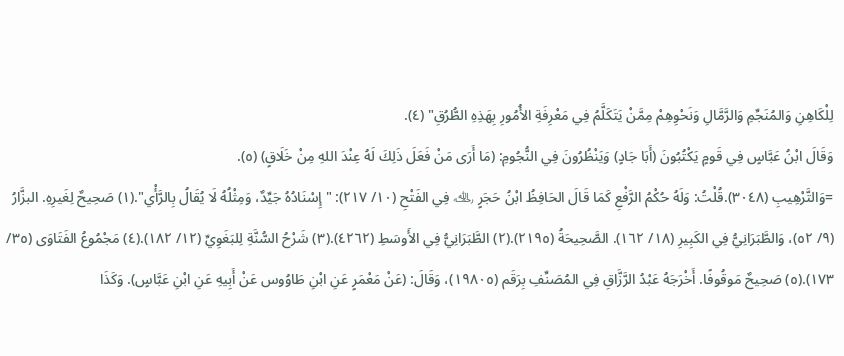لِلْكَاهِنِ وَالمُنَجِّمِ وَالرَّمَّالِ وَنَحْوِهِمْ مِمَّنْ يَتَكَلَّمُ فِي مَعْرِفَةِ الأُمُورِ بِهَذِهِ الطُّرُقِ" (٤).
وَقَالَ ابْنُ عَبَّاسٍ فِي قَومٍ يَكْتُبُونَ (أَبَا جَادٍ) وَيَنْظُرُونَ فِي النُّجُومِ: (مَا أَرَى مَنْ فَعَلَ ذَلِكَ لَهُ عِنْدَ اللهِ مِنْ خَلَاقٍ) (٥).
=وَالتَّرْهِيبِ (٣٠٤٨).قُلْتُ: وَلَهُ حُكْمُ الرَّفْعِ كَمَا قَالَ الحَافِظُ ابْنُ حَجَرٍ ﵀ فِي الفَتْحِ (١٠/ ٢١٧): "إِسْنَادُهُ جَيِّدٌ، وَمِثْلُهُ لَا يُقَالُ بِالرَّأْي".(١) صَحِيحٌ لِغَيرِهِ. البزَّارُ (٩/ ٥٢)، وَالطَّبَرَانِيُّ فِي الكَبِيرِ (١٨/ ١٦٢). الصَّحِيحَةُ (٢١٩٥).(٢) الطَّبَرَانِيُّ فِي الأَوسَطِ (٤٢٦٢).(٣) شَرْحُ السُّنَّةِ لِلبَغَوِيِّ (١٢/ ١٨٢).(٤) مَجْمُوعُ الفَتَاوَى (٣٥/ ١٧٣).(٥) صَحِيحٌ مَوقُوفًا. أَخْرَجَهُ عَبْدُ الرَّزَّاقِ فِي المُصَنِّفِ بِرَقَم (١٩٨٠٥)، وَقَالَ: (عَنْ مَعْمَرٍ عَنِ ابْنِ طَاوُوس عَنْ أَبِيهِ عَنِ ابْنِ عَبَّاسٍ). وَكَذَا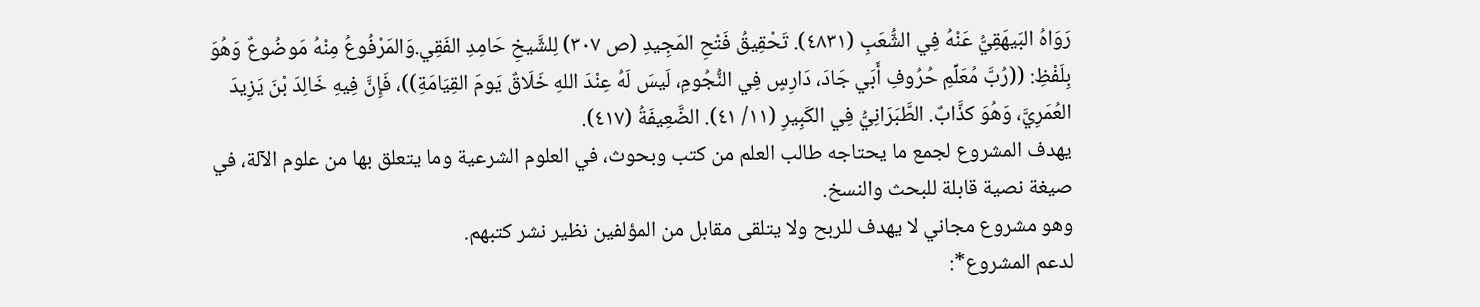رَوَاهُ البَيهَقِيُّ عَنْهُ فِي الشُّعَبِ (٤٨٣١). تَحْقِيقُ فَتْحِ المَجِيدِ (ص ٣٠٧) لِلشَّيخِ حَامِدِ الفَقِي.وَالمَرْفُوعُ مِنْهُ مَوضُوعٌ وَهُوَ بِلَفْظِ: ((رُبَّ مُعَلِّمِ حُرُوفِ أَبَي جَادَ، دَارِسٍ فِي النُّجُومِ، لَيسَ لَهُ عِنْدَ اللهِ خَلَاقٌ يَومَ القِيَامَةِ))، فَإِنَّ فِيهِ خَالِدَ بْنَ يَزِيدَ العُمَرِيَّ، وَهُوَ كذَّابٌ. الطَّبَرَانِيُّ فِي الكَبِيرِ (١١/ ٤١). الضَّعِيفَةُ (٤١٧).
يهدف المشروع لجمع ما يحتاجه طالب العلم من كتب وبحوث، في العلوم الشرعية وما يتعلق بها من علوم الآلة، في صيغة نصية قابلة للبحث والنسخ.
وهو مشروع مجاني لا يهدف للربح ولا يتلقى مقابل من المؤلفين نظير نشر كتبهم.
لدعم المشروع*: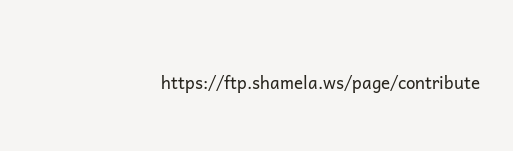https://ftp.shamela.ws/page/contribute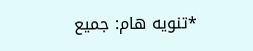*تنويه هام: جميع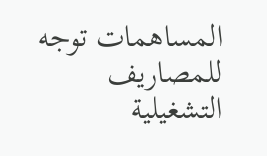المساهمات توجه للمصاريف التشغيلية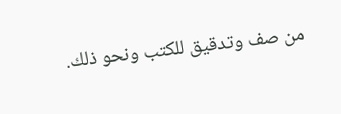من صف وتدقيق للكتب ونحو ذلك.